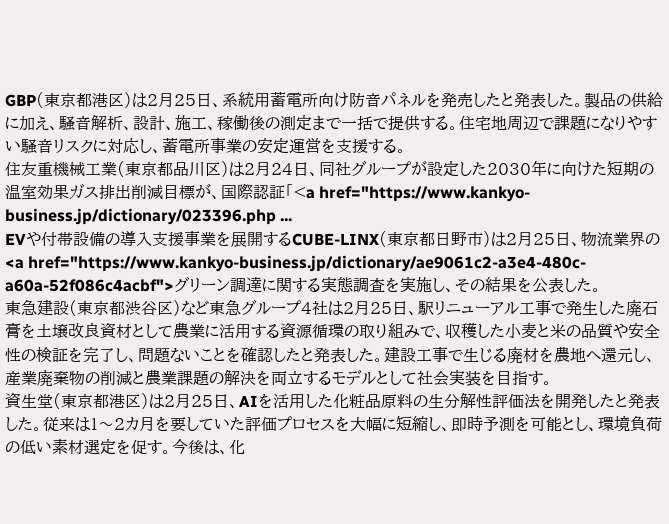GBP(東京都港区)は2月25日、系統用蓄電所向け防音パネルを発売したと発表した。製品の供給に加え、騒音解析、設計、施工、稼働後の測定まで一括で提供する。住宅地周辺で課題になりやすい騒音リスクに対応し、蓄電所事業の安定運営を支援する。
住友重機械工業(東京都品川区)は2月24日、同社グループが設定した2030年に向けた短期の温室効果ガス排出削減目標が、国際認証「<a href="https://www.kankyo-business.jp/dictionary/023396.php ...
EVや付帯設備の導入支援事業を展開するCUBE-LINX(東京都日野市)は2月25日、物流業界の<a href="https://www.kankyo-business.jp/dictionary/ae9061c2-a3e4-480c-a60a-52f086c4acbf">グリーン調達に関する実態調査を実施し、その結果を公表した。
東急建設(東京都渋谷区)など東急グループ4社は2月25日、駅リニューアル工事で発生した廃石膏を土壌改良資材として農業に活用する資源循環の取り組みで、収穫した小麦と米の品質や安全性の検証を完了し、問題ないことを確認したと発表した。建設工事で生じる廃材を農地へ還元し、産業廃棄物の削減と農業課題の解決を両立するモデルとして社会実装を目指す。
資生堂(東京都港区)は2月25日、AIを活用した化粧品原料の生分解性評価法を開発したと発表した。従来は1〜2カ月を要していた評価プロセスを大幅に短縮し、即時予測を可能とし、環境負荷の低い素材選定を促す。今後は、化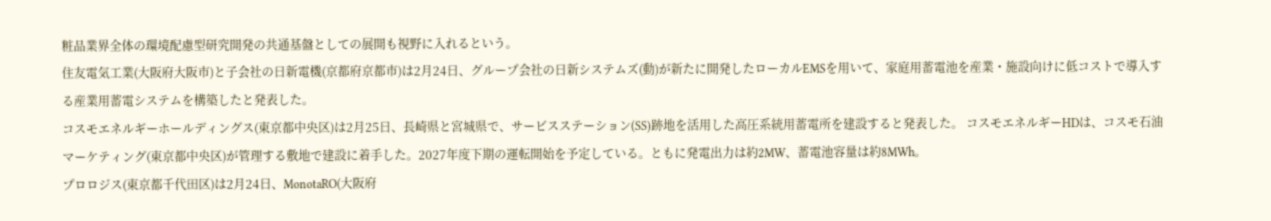粧品業界全体の環境配慮型研究開発の共通基盤としての展開も視野に入れるという。
住友電気工業(大阪府大阪市)と子会社の日新電機(京都府京都市)は2月24日、グループ会社の日新システムズ(動)が新たに開発したローカルEMSを用いて、家庭用蓄電池を産業・施設向けに低コストで導入する産業用蓄電システムを構築したと発表した。
コスモエネルギーホールディングス(東京都中央区)は2月25日、長崎県と宮城県で、サービスステーション(SS)跡地を活用した高圧系統用蓄電所を建設すると発表した。 コスモエネルギーHDは、コスモ石油マーケティング(東京都中央区)が管理する敷地で建設に着手した。2027年度下期の運転開始を予定している。ともに発電出力は約2MW、蓄電池容量は約8MWh。
プロロジス(東京都千代田区)は2月24日、MonotaRO(大阪府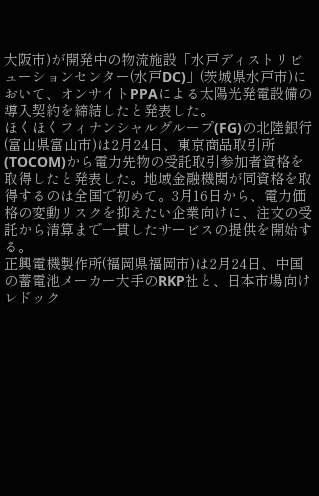大阪市)が開発中の物流施設「水戸ディストリビューションセンター(水戸DC)」(茨城県水戸市)において、オンサイトPPAによる太陽光発電設備の導入契約を締結したと発表した。
ほくほくフィナンシャルグループ(FG)の北陸銀行(富山県富山市)は2月24日、東京商品取引所(TOCOM)から電力先物の受託取引参加者資格を取得したと発表した。地域金融機関が同資格を取得するのは全国で初めて。3月16日から、電力価格の変動リスクを抑えたい企業向けに、注文の受託から清算まで一貫したサービスの提供を開始する。
正興電機製作所(福岡県福岡市)は2月24日、中国の蓄電池メーカー大手のRKP社と、日本市場向けレドック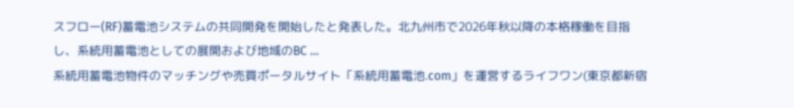スフロー(RF)蓄電池システムの共同開発を開始したと発表した。北九州市で2026年秋以降の本格稼働を目指し、系統用蓄電池としての展開および地域のBC ...
系統用蓄電池物件のマッチングや売買ポータルサイト「系統用蓄電池.com」を運営するライフワン(東京都新宿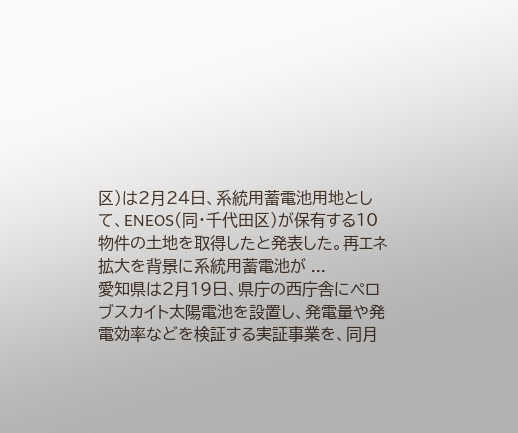区)は2月24日、系統用蓄電池用地として、ENEOS(同・千代田区)が保有する10物件の土地を取得したと発表した。再エネ拡大を背景に系統用蓄電池が ...
愛知県は2月19日、県庁の西庁舎にペロブスカイト太陽電池を設置し、発電量や発電効率などを検証する実証事業を、同月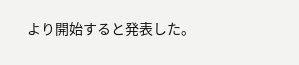より開始すると発表した。